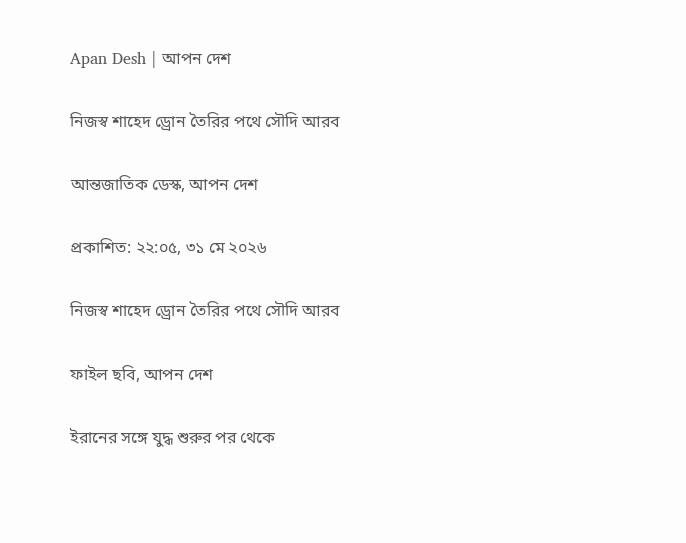Apan Desh | আপন দেশ

নিজস্ব শাহেদ ড্রোন তৈরির পথে সৌদি আরব

আন্তজাতিক ডেস্ক, আপন দেশ

প্রকাশিত: ২২:০৫, ৩১ মে ২০২৬

নিজস্ব শাহেদ ড্রোন তৈরির পথে সৌদি আরব

ফাইল ছবি, আপন দেশ

ইরানের সঙ্গে যুদ্ধ শুরুর পর থেকে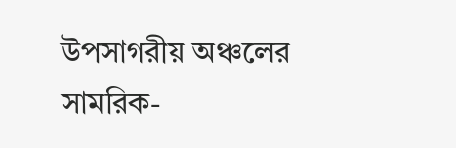উপসাগরীয় অঞ্চলের সামরিক-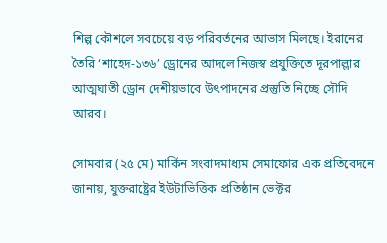শিল্প কৌশলে সবচেয়ে বড় পরিবর্তনের আভাস মিলছে। ইরানের তৈরি ‘শাহেদ-১৩৬’ ড্রোনের আদলে নিজস্ব প্রযুক্তিতে দূরপাল্লার আত্মঘাতী ড্রোন দেশীয়ভাবে উৎপাদনের প্রস্তুতি নিচ্ছে সৌদি আরব।

সোমবার (২৫ মে) মার্কিন সংবাদমাধ্যম সেমাফোর এক প্রতিবেদনে জানায়, যুক্তরাষ্ট্রের ইউটাভিত্তিক প্রতিষ্ঠান ভেক্টর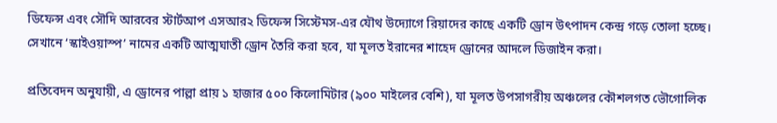ডিফেন্স এবং সৌদি আরবের স্টার্টআপ এসআর২ ডিফেন্স সিস্টেমস-এর যৌথ উদ্যোগে রিয়াদের কাছে একটি ড্রোন উৎপাদন কেন্দ্র গড়ে তোলা হচ্ছে। সেখানে ‘স্কাইওয়াস্প’ নামের একটি আত্মঘাতী ড্রোন তৈরি করা হবে, যা মূলত ইরানের শাহেদ ড্রোনের আদলে ডিজাইন করা।

প্রতিবেদন অনুযায়ী, এ ড্রোনের পাল্লা প্রায় ১ হাজার ৫০০ কিলোমিটার (৯০০ মাইলের বেশি), যা মূলত উপসাগরীয় অঞ্চলের কৌশলগত ভৌগোলিক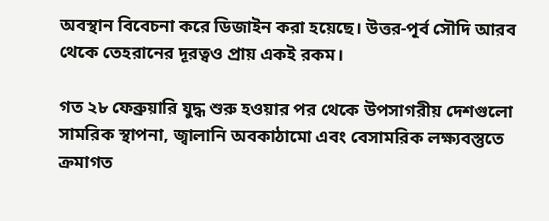অবস্থান বিবেচনা করে ডিজাইন করা হয়েছে। উত্তর-পূর্ব সৌদি আরব থেকে তেহরানের দূরত্বও প্রায় একই রকম।

গত ২৮ ফেব্রুয়ারি যুদ্ধ শুরু হওয়ার পর থেকে উপসাগরীয় দেশগুলো সামরিক স্থাপনা, জ্বালানি অবকাঠামো এবং বেসামরিক লক্ষ্যবস্তুতে ক্রমাগত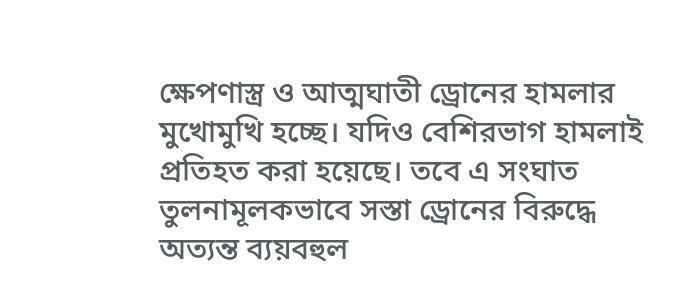ক্ষেপণাস্ত্র ও আত্মঘাতী ড্রোনের হামলার মুখোমুখি হচ্ছে। যদিও বেশিরভাগ হামলাই প্রতিহত করা হয়েছে। তবে এ সংঘাত তুলনামূলকভাবে সস্তা ড্রোনের বিরুদ্ধে অত্যন্ত ব্যয়বহুল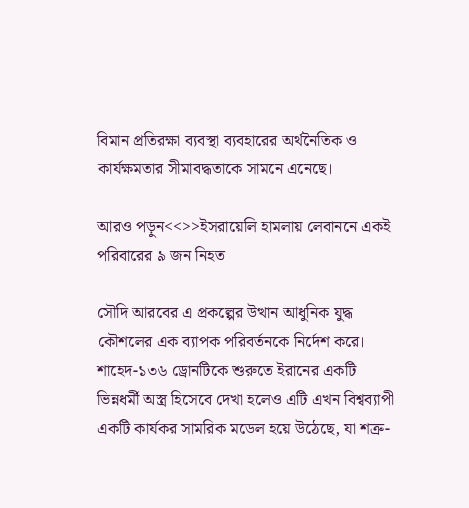বিমান প্রতিরক্ষা ব্যবস্থা ব্যবহারের অর্থনৈতিক ও কার্যক্ষমতার সীমাবদ্ধতাকে সামনে এনেছে।

আরও পড়ুন<<>>ইসরায়েলি হামলায় লেবাননে একই পরিবারের ৯ জন নিহত

সৌদি আরবের এ প্রকল্পের উত্থান আধুনিক যুদ্ধ কৌশলের এক ব্যাপক পরিবর্তনকে নির্দেশ করে। শাহেদ-১৩৬ ড্রোনটিকে শুরুতে ইরানের একটি ভিন্নধর্মী অস্ত্র হিসেবে দেখা হলেও এটি এখন বিশ্বব্যাপী একটি কার্যকর সামরিক মডেল হয়ে উঠেছে, যা শত্রু-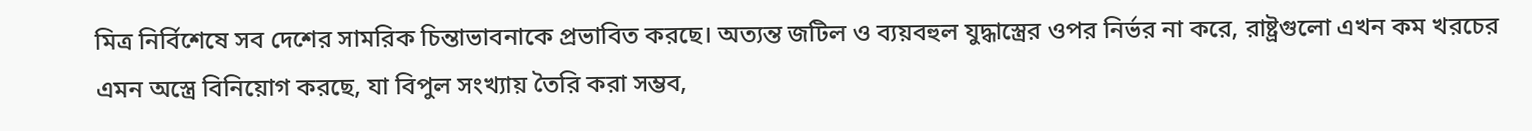মিত্র নির্বিশেষে সব দেশের সামরিক চিন্তাভাবনাকে প্রভাবিত করছে। অত্যন্ত জটিল ও ব্যয়বহুল যুদ্ধাস্ত্রের ওপর নির্ভর না করে, রাষ্ট্রগুলো এখন কম খরচের এমন অস্ত্রে বিনিয়োগ করছে, যা বিপুল সংখ্যায় তৈরি করা সম্ভব,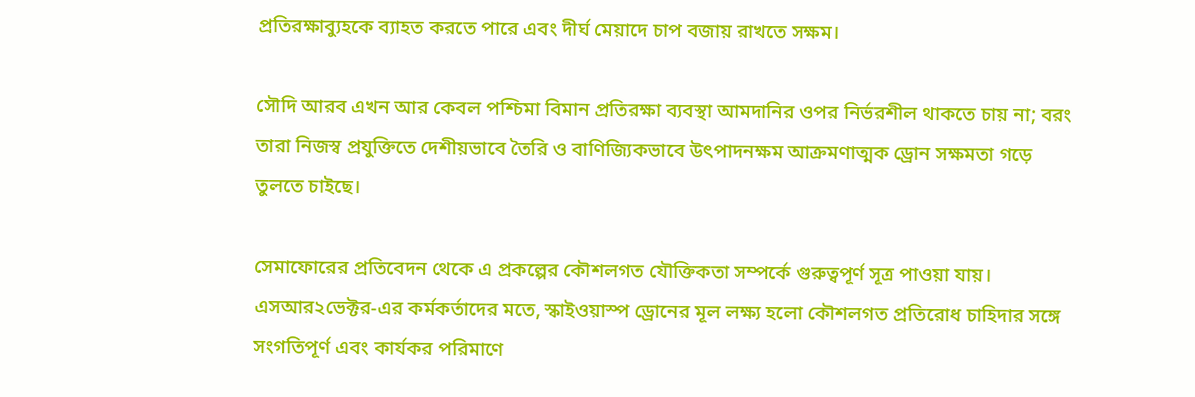প্রতিরক্ষাব্যুহকে ব্যাহত করতে পারে এবং দীর্ঘ মেয়াদে চাপ বজায় রাখতে সক্ষম।

সৌদি আরব এখন আর কেবল পশ্চিমা বিমান প্রতিরক্ষা ব্যবস্থা আমদানির ওপর নির্ভরশীল থাকতে চায় না; বরং তারা নিজস্ব প্রযুক্তিতে দেশীয়ভাবে তৈরি ও বাণিজ্যিকভাবে উৎপাদনক্ষম আক্রমণাত্মক ড্রোন সক্ষমতা গড়ে তুলতে চাইছে।

সেমাফোরের প্রতিবেদন থেকে এ প্রকল্পের কৌশলগত যৌক্তিকতা সম্পর্কে গুরুত্বপূর্ণ সূত্র পাওয়া যায়। এসআর২ভেক্টর-এর কর্মকর্তাদের মতে, স্কাইওয়াস্প ড্রোনের মূল লক্ষ্য হলো কৌশলগত প্রতিরোধ চাহিদার সঙ্গে সংগতিপূর্ণ এবং কার্যকর পরিমাণে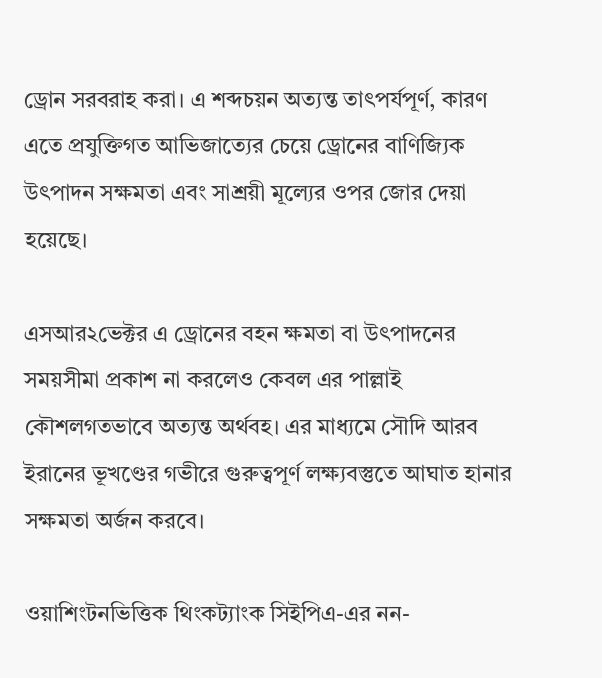ড্রোন সরবরাহ করা। এ শব্দচয়ন অত্যন্ত তাৎপর্যপূর্ণ, কারণ এতে প্রযুক্তিগত আভিজাত্যের চেয়ে ড্রোনের বাণিজ্যিক উৎপাদন সক্ষমতা এবং সাশ্রয়ী মূল্যের ওপর জোর দেয়া হয়েছে।

এসআর২ভেক্টর এ ড্রোনের বহন ক্ষমতা বা উৎপাদনের সময়সীমা প্রকাশ না করলেও কেবল এর পাল্লাই কৌশলগতভাবে অত্যন্ত অর্থবহ। এর মাধ্যমে সৌদি আরব ইরানের ভূখণ্ডের গভীরে গুরুত্বপূর্ণ লক্ষ্যবস্তুতে আঘাত হানার সক্ষমতা অর্জন করবে।

ওয়াশিংটনভিত্তিক থিংকট্যাংক সিইপিএ-এর নন-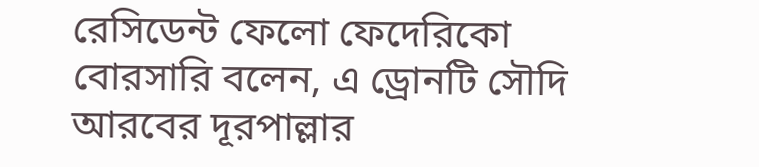রেসিডেন্ট ফেলো ফেদেরিকো বোরসারি বলেন, এ ড্রোনটি সৌদি আরবের দূরপাল্লার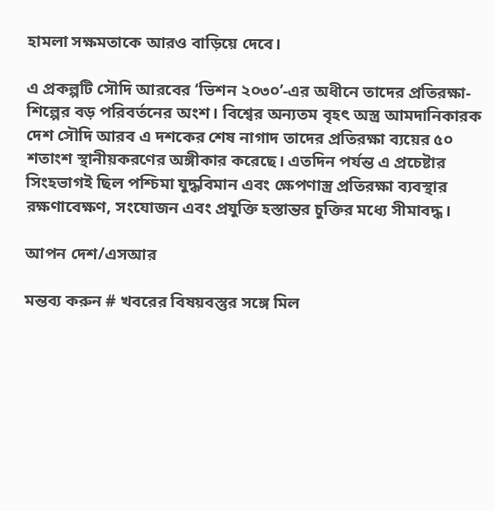হামলা সক্ষমতাকে আরও বাড়িয়ে দেবে।

এ প্রকল্পটি সৌদি আরবের ‘ভিশন ২০৩০’-এর অধীনে তাদের প্রতিরক্ষা-শিল্পের বড় পরিবর্তনের অংশ। বিশ্বের অন্যতম বৃহৎ অস্ত্র আমদানিকারক দেশ সৌদি আরব এ দশকের শেষ নাগাদ তাদের প্রতিরক্ষা ব্যয়ের ৫০ শতাংশ স্থানীয়করণের অঙ্গীকার করেছে। এতদিন পর্যন্ত এ প্রচেষ্টার সিংহভাগই ছিল পশ্চিমা যুদ্ধবিমান এবং ক্ষেপণাস্ত্র প্রতিরক্ষা ব্যবস্থার রক্ষণাবেক্ষণ, সংযোজন এবং প্রযুক্তি হস্তান্তর চুক্তির মধ্যে সীমাবদ্ধ।

আপন দেশ/এসআর

মন্তব্য করুন # খবরের বিষয়বস্তুর সঙ্গে মিল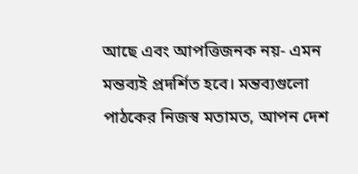আছে এবং আপত্তিজনক নয়- এমন মন্তব্যই প্রদর্শিত হবে। মন্তব্যগুলো পাঠকের নিজস্ব মতামত, আপন দেশ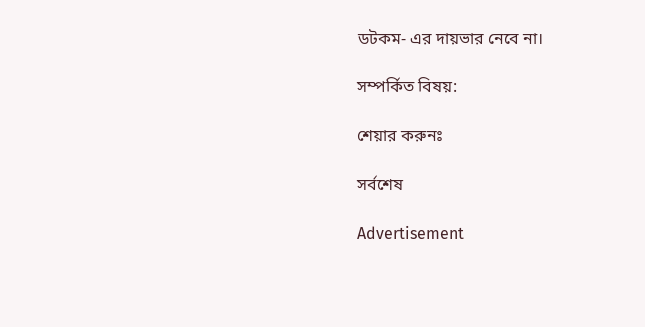ডটকম- এর দায়ভার নেবে না।

সম্পর্কিত বিষয়:

শেয়ার করুনঃ

সর্বশেষ

Advertisement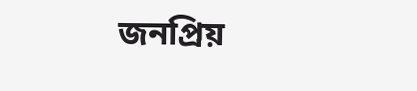জনপ্রিয়